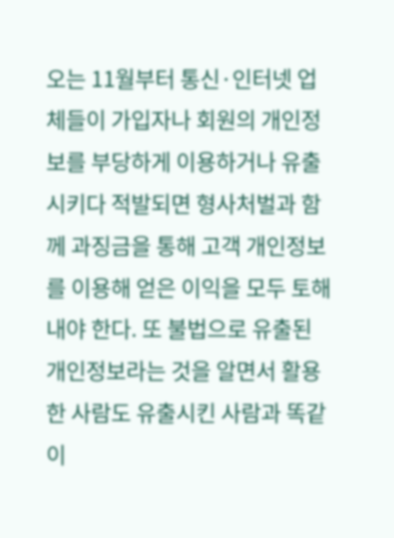오는 11월부터 통신·인터넷 업체들이 가입자나 회원의 개인정보를 부당하게 이용하거나 유출시키다 적발되면 형사처벌과 함께 과징금을 통해 고객 개인정보를 이용해 얻은 이익을 모두 토해내야 한다. 또 불법으로 유출된 개인정보라는 것을 알면서 활용한 사람도 유출시킨 사람과 똑같이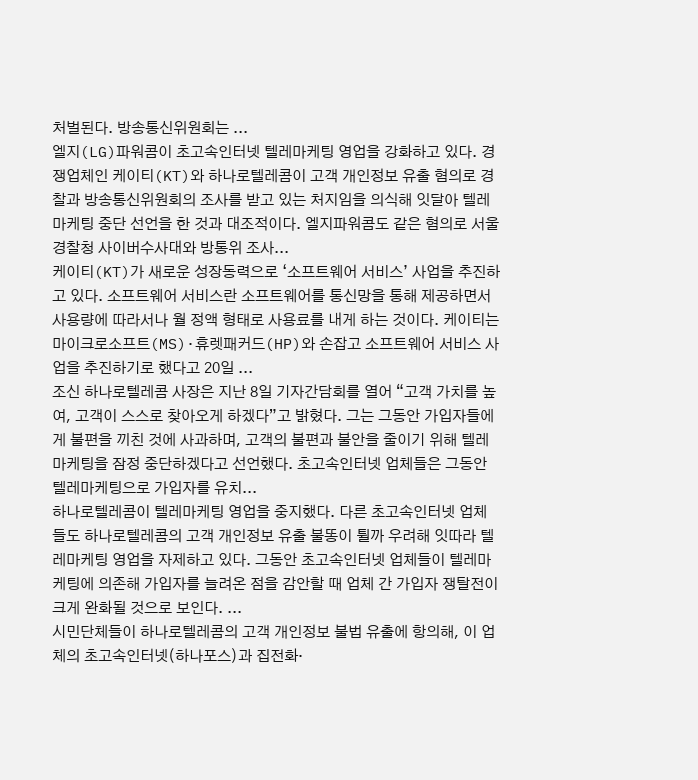처벌된다. 방송통신위원회는 ...
엘지(LG)파워콤이 초고속인터넷 텔레마케팅 영업을 강화하고 있다. 경쟁업체인 케이티(KT)와 하나로텔레콤이 고객 개인정보 유출 혐의로 경찰과 방송통신위원회의 조사를 받고 있는 처지임을 의식해 잇달아 텔레마케팅 중단 선언을 한 것과 대조적이다. 엘지파워콤도 같은 혐의로 서울경찰청 사이버수사대와 방통위 조사...
케이티(KT)가 새로운 성장동력으로 ‘소프트웨어 서비스’ 사업을 추진하고 있다. 소프트웨어 서비스란 소프트웨어를 통신망을 통해 제공하면서 사용량에 따라서나 월 정액 형태로 사용료를 내게 하는 것이다. 케이티는 마이크로소프트(MS)·휴렛패커드(HP)와 손잡고 소프트웨어 서비스 사업을 추진하기로 했다고 20일 ...
조신 하나로텔레콤 사장은 지난 8일 기자간담회를 열어 “고객 가치를 높여, 고객이 스스로 찾아오게 하겠다”고 밝혔다. 그는 그동안 가입자들에게 불편을 끼친 것에 사과하며, 고객의 불편과 불안을 줄이기 위해 텔레마케팅을 잠정 중단하겠다고 선언했다. 초고속인터넷 업체들은 그동안 텔레마케팅으로 가입자를 유치...
하나로텔레콤이 텔레마케팅 영업을 중지했다. 다른 초고속인터넷 업체들도 하나로텔레콤의 고객 개인정보 유출 불똥이 튈까 우려해 잇따라 텔레마케팅 영업을 자제하고 있다. 그동안 초고속인터넷 업체들이 텔레마케팅에 의존해 가입자를 늘려온 점을 감안할 때 업체 간 가입자 쟁탈전이 크게 완화될 것으로 보인다. ...
시민단체들이 하나로텔레콤의 고객 개인정보 불법 유출에 항의해, 이 업체의 초고속인터넷(하나포스)과 집전화·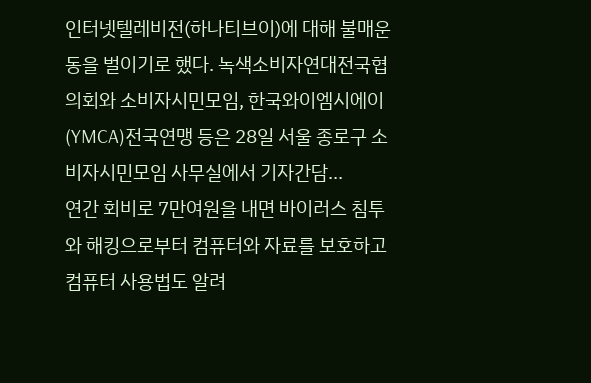인터넷텔레비전(하나티브이)에 대해 불매운동을 벌이기로 했다. 녹색소비자연대전국협의회와 소비자시민모임, 한국와이엠시에이(YMCA)전국연맹 등은 28일 서울 종로구 소비자시민모임 사무실에서 기자간담...
연간 회비로 7만여원을 내면 바이러스 침투와 해킹으로부터 컴퓨터와 자료를 보호하고 컴퓨터 사용법도 알려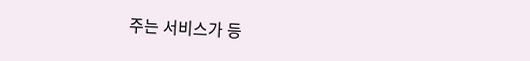주는 서비스가 등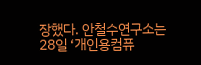장했다. 안철수연구소는 28일 ‘개인용컴퓨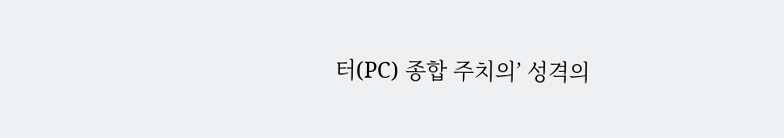터(PC) 종합 주치의’ 성격의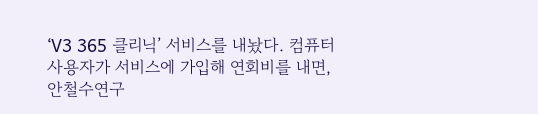‘V3 365 클리닉’ 서비스를 내놨다. 컴퓨터 사용자가 서비스에 가입해 연회비를 내면, 안철수연구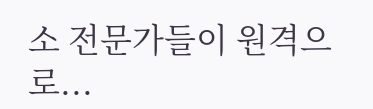소 전문가들이 원격으로...